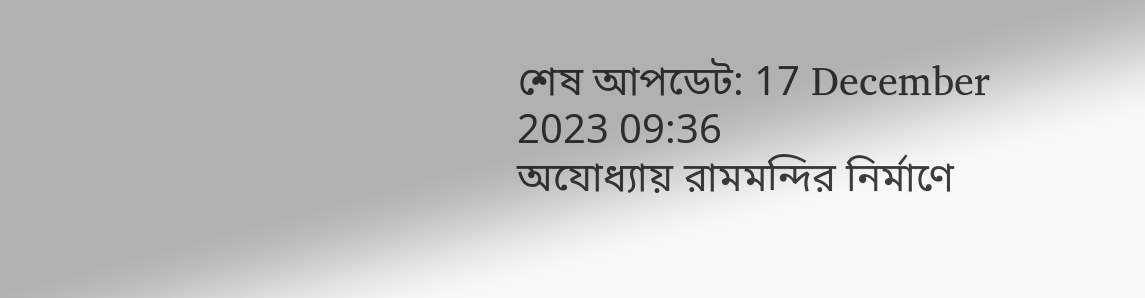শেষ আপডেট: 17 December 2023 09:36
অযোধ্যায় রামমন্দির নির্মাণে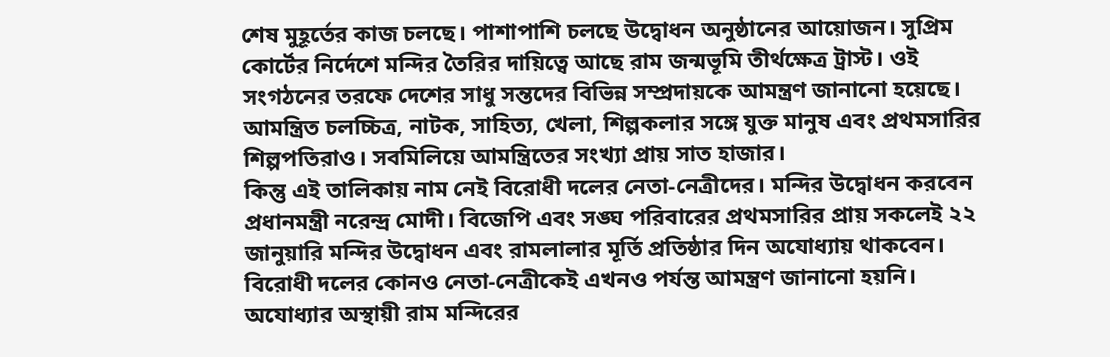শেষ মুহূর্তের কাজ চলছে। পাশাপাশি চলছে উদ্বোধন অনুষ্ঠানের আয়োজন। সুপ্রিম কোর্টের নির্দেশে মন্দির তৈরির দায়িত্বে আছে রাম জন্মভূমি তীর্থক্ষেত্র ট্রাস্ট। ওই সংগঠনের তরফে দেশের সাধু সন্তদের বিভিন্ন সম্প্রদায়কে আমন্ত্রণ জানানো হয়েছে। আমন্ত্রিত চলচ্চিত্র, নাটক, সাহিত্য, খেলা, শিল্পকলার সঙ্গে যুক্ত মানুষ এবং প্রথমসারির শিল্পপতিরাও। সবমিলিয়ে আমন্ত্রিতের সংখ্যা প্রায় সাত হাজার।
কিন্তু এই তালিকায় নাম নেই বিরোধী দলের নেতা-নেত্রীদের। মন্দির উদ্বোধন করবেন প্রধানমন্ত্রী নরেন্দ্র মোদী। বিজেপি এবং সঙ্ঘ পরিবারের প্রথমসারির প্রায় সকলেই ২২ জানুয়ারি মন্দির উদ্বোধন এবং রামলালার মূর্তি প্রতিষ্ঠার দিন অযোধ্যায় থাকবেন।
বিরোধী দলের কোনও নেতা-নেত্রীকেই এখনও পর্যন্ত আমন্ত্রণ জানানো হয়নি। অযোধ্যার অস্থায়ী রাম মন্দিরের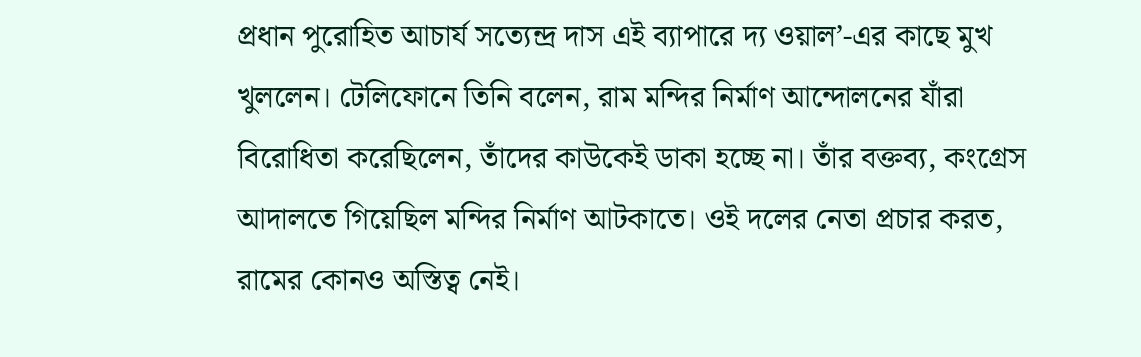প্রধান পুরোহিত আচার্য সত্যেন্দ্র দাস এই ব্যাপারে দ্য ওয়াল’-এর কাছে মুখ খুললেন। টেলিফোনে তিনি বলেন, রাম মন্দির নির্মাণ আন্দোলনের যাঁরা বিরোধিতা করেছিলেন, তাঁদের কাউকেই ডাকা হচ্ছে না। তাঁর বক্তব্য, কংগ্রেস আদালতে গিয়েছিল মন্দির নির্মাণ আটকাতে। ওই দলের নেতা প্রচার করত, রামের কোনও অস্তিত্ব নেই।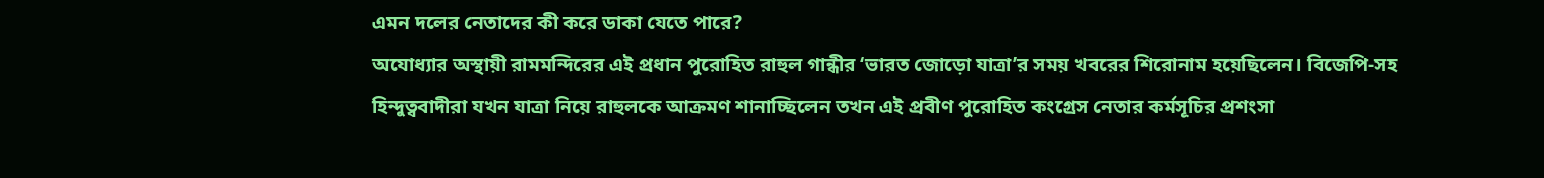এমন দলের নেতাদের কী করে ডাকা যেতে পারে?
অযোধ্যার অস্থায়ী রামমন্দিরের এই প্রধান পুরোহিত রাহুল গান্ধীর ‘ভারত জোড়ো যাত্রা’র সময় খবরের শিরোনাম হয়েছিলেন। বিজেপি-সহ হিন্দুত্ববাদীরা যখন যাত্রা নিয়ে রাহুলকে আক্রমণ শানাচ্ছিলেন তখন এই প্রবীণ পুরোহিত কংগ্রেস নেতার কর্মসূচির প্রশংসা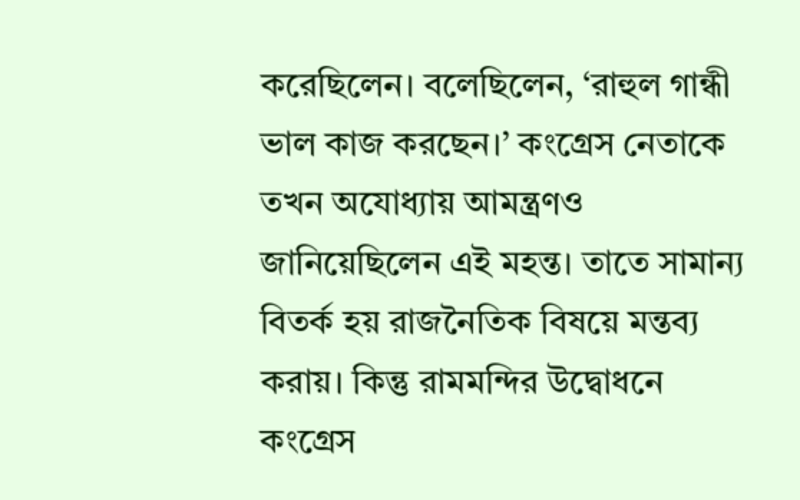করেছিলেন। বলেছিলেন, ‘রাহুল গান্ধী ভাল কাজ করছেন।’ কংগ্রেস নেতাকে তখন অযোধ্যায় আমন্ত্রণও জানিয়েছিলেন এই মহন্ত। তাতে সামান্য বিতর্ক হয় রাজনৈতিক বিষয়ে মন্তব্য করায়। কিন্তু রামমন্দির উদ্বোধনে কংগ্রেস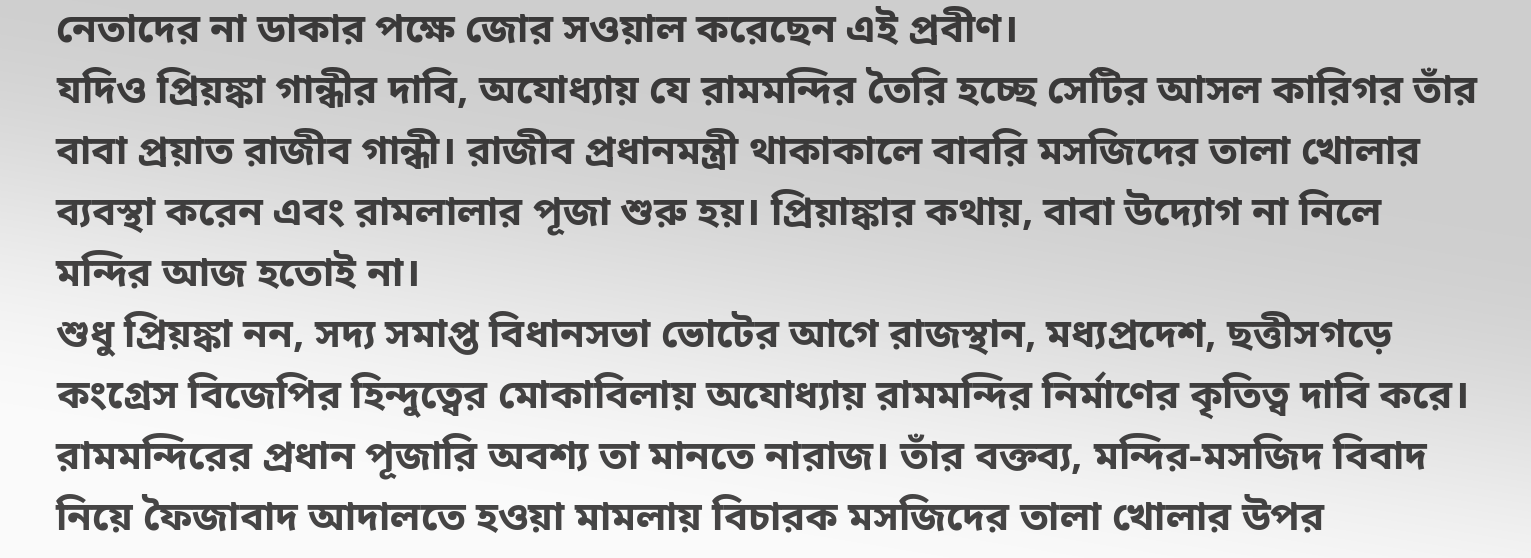নেতাদের না ডাকার পক্ষে জোর সওয়াল করেছেন এই প্রবীণ।
যদিও প্রিয়ঙ্কা গান্ধীর দাবি, অযোধ্যায় যে রামমন্দির তৈরি হচ্ছে সেটির আসল কারিগর তাঁর বাবা প্রয়াত রাজীব গান্ধী। রাজীব প্রধানমন্ত্রী থাকাকালে বাবরি মসজিদের তালা খোলার ব্যবস্থা করেন এবং রামলালার পূজা শুরু হয়। প্রিয়াঙ্কার কথায়, বাবা উদ্যোগ না নিলে মন্দির আজ হতোই না।
শুধু প্রিয়ঙ্কা নন, সদ্য সমাপ্ত বিধানসভা ভোটের আগে রাজস্থান, মধ্যপ্রদেশ, ছত্তীসগড়ে কংগ্রেস বিজেপির হিন্দুত্বের মোকাবিলায় অযোধ্যায় রামমন্দির নির্মাণের কৃতিত্ব দাবি করে।
রামমন্দিরের প্রধান পূজারি অবশ্য তা মানতে নারাজ। তাঁর বক্তব্য, মন্দির-মসজিদ বিবাদ নিয়ে ফৈজাবাদ আদালতে হওয়া মামলায় বিচারক মসজিদের তালা খোলার উপর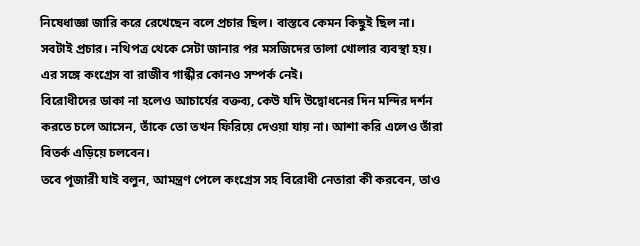নিষেধাজ্ঞা জারি করে রেখেছেন বলে প্রচার ছিল। বাস্তবে কেমন কিছুই ছিল না। সবটাই প্রচার। নথিপত্র থেকে সেটা জানার পর মসজিদের তালা খোলার ব্যবস্থা হয়। এর সঙ্গে কংগ্রেস বা রাজীব গান্ধীর কোনও সম্পর্ক নেই।
বিরোধীদের ডাকা না হলেও আচার্যের বক্তব্য, কেউ যদি উদ্বোধনের দিন মন্দির দর্শন করতে চলে আসেন, তাঁকে তো তখন ফিরিয়ে দেওয়া যায় না। আশা করি এলেও তাঁরা বিতর্ক এড়িয়ে চলবেন।
তবে পূজারী যাই বলুন, আমন্ত্রণ পেলে কংগ্রেস সহ বিরোধী নেতারা কী করবেন, তাও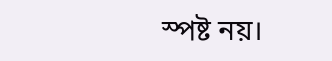স্পষ্ট নয়।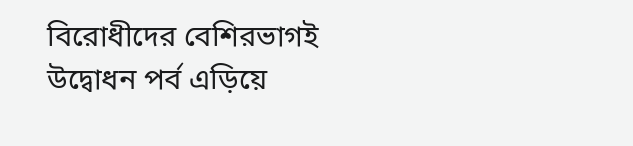বিরোধীদের বেশিরভাগই উদ্বোধন পর্ব এড়িয়ে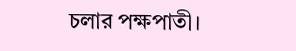চলার পক্ষপাতী।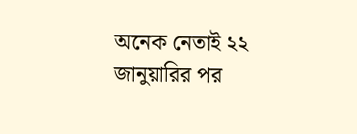অনেক নেতাই ২২ জানুয়ারির পর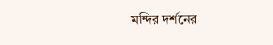মন্দির দর্শনের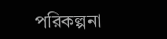পরিকল্পনা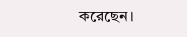করেছেন।